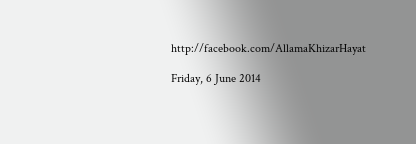http://facebook.com/AllamaKhizarHayat

Friday, 6 June 2014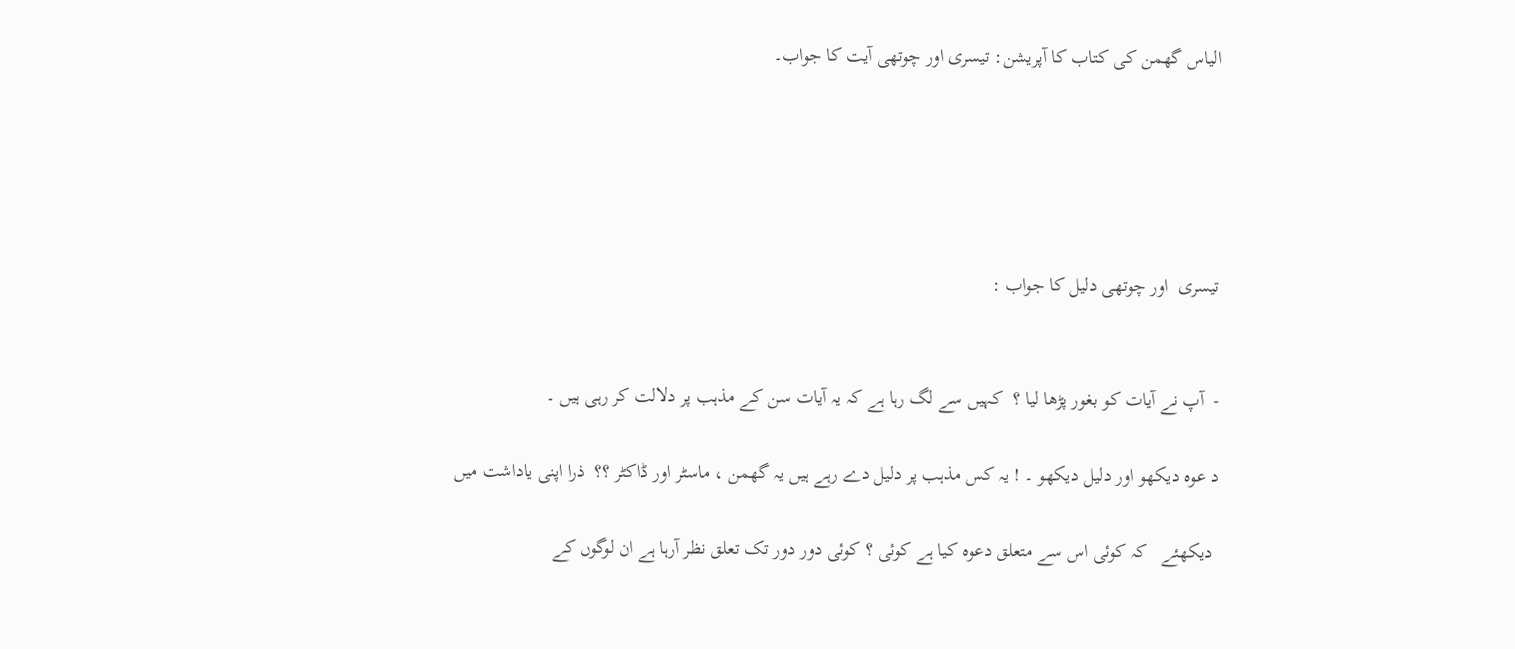الیاس گھمن کی کتاب کا آپریشن: تیسری اور چوتھی آیت کا جواب۔





تیسری  اور چوتھی دلیل کا جواب :


-  آپ نے آیات کو بغور پڑھا لیا ؟  کہیں سے لگ رہا ہے کہ یہ آیات سن کے مذہب پر دلالت کر رہی ہیں ۔

د عوہ دیکھو اور دلیل دیکھو ۔ ! یہ کس مذہب پر دلیل دے رہے ہیں یہ گھمن ، ماسٹر اور ڈاکٹر ؟؟  ذرا اپنی یاداشت میں

 دیکھئے   کہ کوئی اس سے متعلق دعوہ کیا ہے کوئی ؟ کوئی دور دور تک تعلق نظر آرہا ہے ان لوگوں کے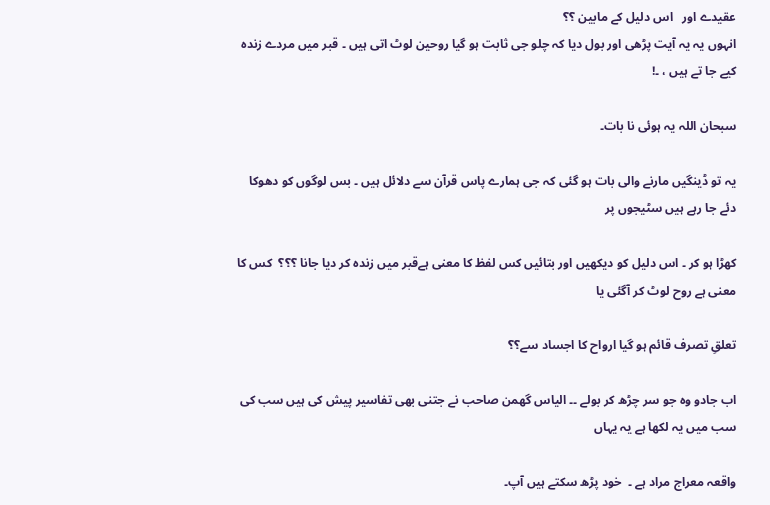عقیدے اور   اس دلیل کے مابین ؟؟
انہوں یہ یہ آیت پڑھی اور بول دیا کہ چلو جی ثابت ہو گیا روحین لوٹ اتی ہیں ۔ قبر میں مردے زندہ کیے جا تے ہیں ، ۔!

سبحان اللہ یہ ہوئی نا بات۔

یہ تو ڈینگیں مارنے والی بات ہو گئی کہ جی ہمارے پاس قرآن سے دلائل ہیں ۔ بس لوگوں کو دھوکا دئے جا رہے ہیں سٹیجوں پر

کھڑا ہو کر ۔ اس دلیل کو دیکھیں اور بتائیں کس لفظ کا معنی ہےقبر میں زندہ کر دیا جانا ؟؟؟  کس کا معنی ہے روح لوٹ کر آگئی یا

تعلقِ تصرف قائم ہو گیا ارواح کا اجساد سے؟؟

اب جادو وہ جو سر چڑھ کر بولے ۔۔ الیاس گھمن صاحب نے جتنی بھی تفاسیر پیش کی ہیں سب کی سب میں یہ لکھا ہے یہ یہاں

واقعہ معراج مراد ہے ۔  خود پڑھ سکتے ہیں آپ۔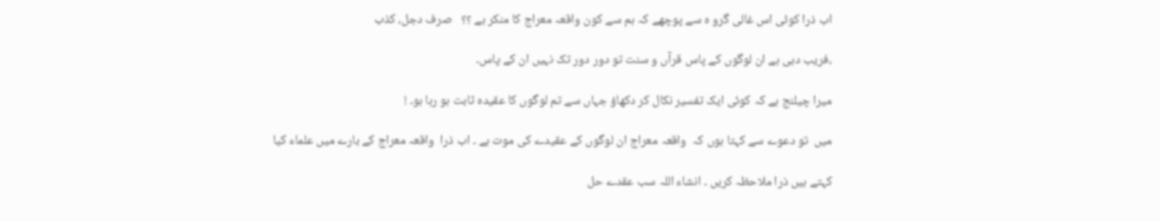اب ذرا کوئی اس غالی گرو ہ سے پوچھے کہ ہم سے کون واقعہ معراج کا منکر ہے ؟؟   صرف دجل، کذب

،فریب دہی ہے ان لوگوں کے پاس قرآں و سنت تو دور دور تک نہیں ان کے پاس۔

میرا چیلنج ہے کہ کوئی ایک تفسیر نکال کر دکھاؤ جہاں سے تم لوگوں کا عقیدہ ثابت ہو رہا ہو۔ !

میں  تو دعوے سے کہتا ہوں کہ  واقعہ معراج ان لوگوں کے عقیدے کی موت ہے ۔ اب ذرا  واقعہ معراج کے بارے میں علماء کیا

کہتے ہیں ذرا ملاحظہ کریں ۔ انشاء اللہ سب عقدے حل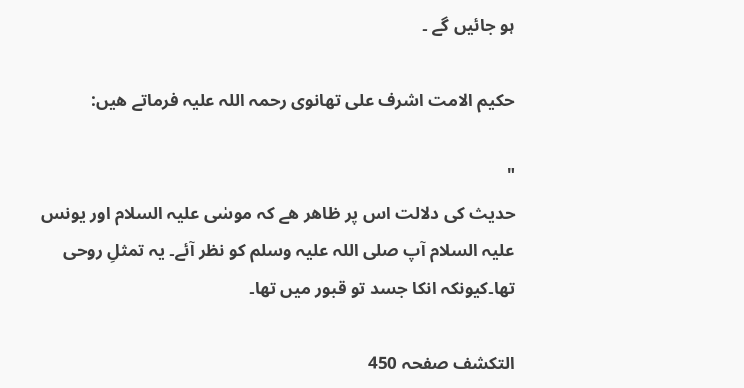ہو جائیں گے ۔

حکیم الامت اشرف علی تھانوی رحمہ اللہ علیہ فرماتے ھیں:

"
حدیث کی دلالت اس پر ظاھر ھے کہ موسٰی علیہ السلام اور یونس علیہ السلام آپ صلی اللہ علیہ وسلم کو نظر آئے۔ یہ تمثلِ روحی تھا۔کیونکہ انکا جسد تو قبور میں تھا۔

التکشف صفحہ 450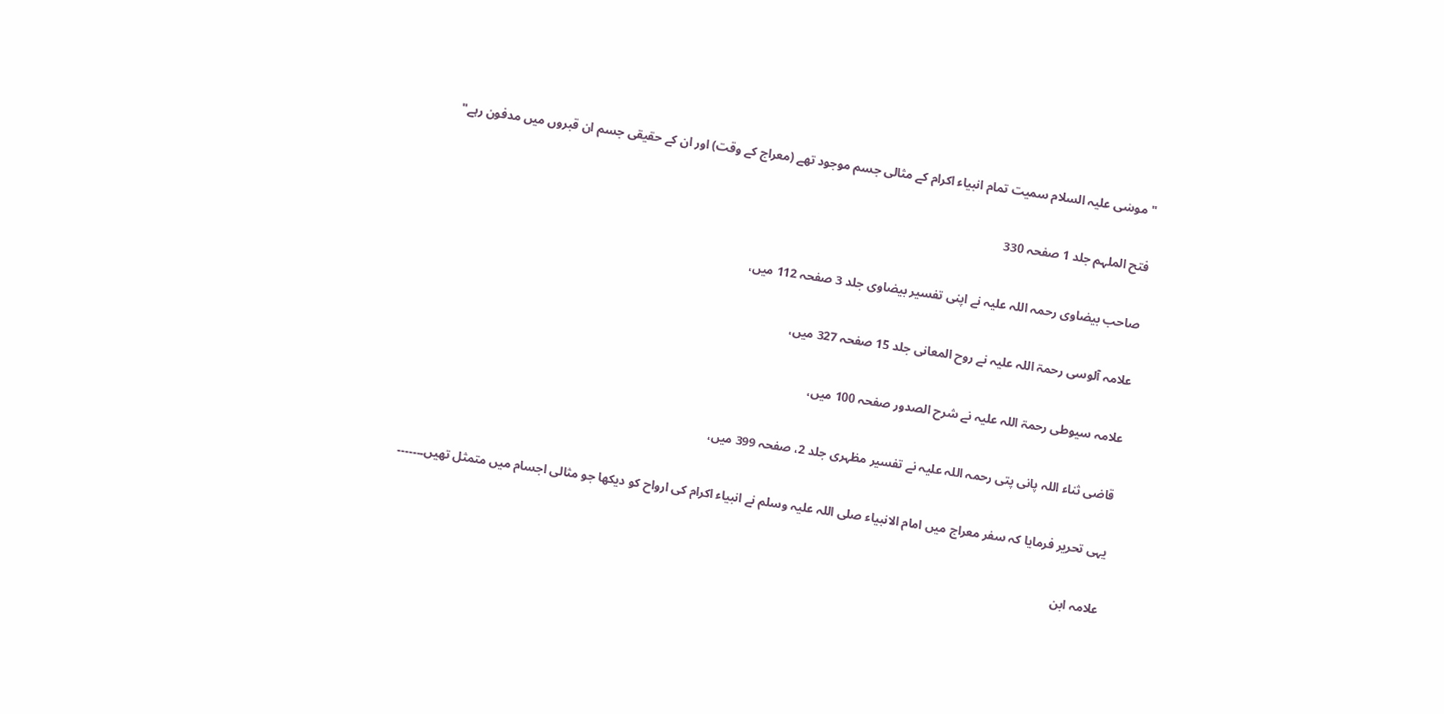"موسٰی علیہ السلام سمیت تمام انبیاء اکرام کے مثالی جسم موجود تھے (معراج کے وقت) اور ان کے حقیقی جسم ان قبروں میں مدفون رہے"

فتح الملہم جلد 1 صفحہ 330

صاحب بیضاوی رحمہ اللہ علیہ نے اپنی تفسیر بیضاوی جلد 3 صفحہ 112 میں،

علامہ آلوسی رحمۃ اللہ علیہ نے روح المعانی جلد 15 صفحہ 327 میں،

علامہ سیوطی رحمۃ اللہ علیہ نے شرح الصدور صفحہ 100 میں،

قاضی ثناء اللہ پانی پتی رحمہ اللہ علیہ نے تفسیر مظہری جلد 2، صفحہ 399 میں،

یہی تحریر فرمایا کہ سفر معراج میں امام الانبیاء صلی اللہ علیہ وسلم نے انبیاء اکرام کی ارواح کو دیکھا جو مثالی اجسام میں متمثل تھیں۔۔۔۔۔۔۔

علامہ ابن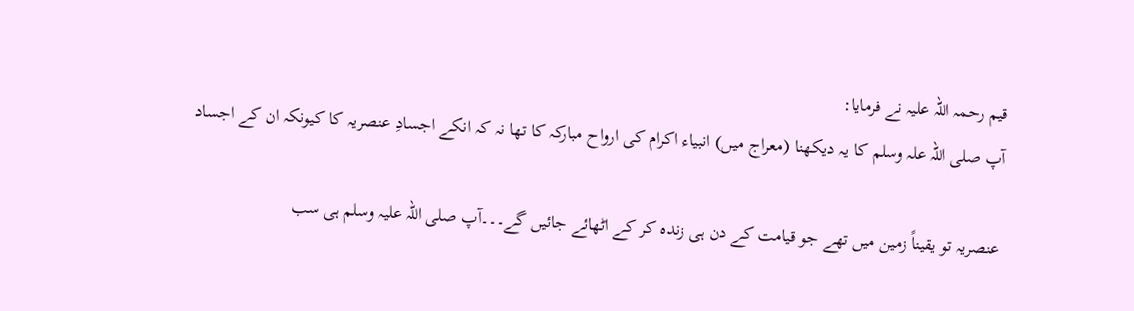قیم رحمہ اللہ علیہ نے فرمایا:
آپ صلی اللہ علہ وسلم کا یہ دیکھنا (معراج میں) انبیاء اکرام کی ارواح مبارکہ کا تھا نہ کہ انکے اجسادِ عنصریہ کا کیونکہ ان کے اجساد

عنصریہ تو یقیناً زمین میں تھے جو قیامت کے دن ہی زندہ کر کے اٹھائے جائیں گے۔۔۔آپ صلی اللہ علیہ وسلم ہی سب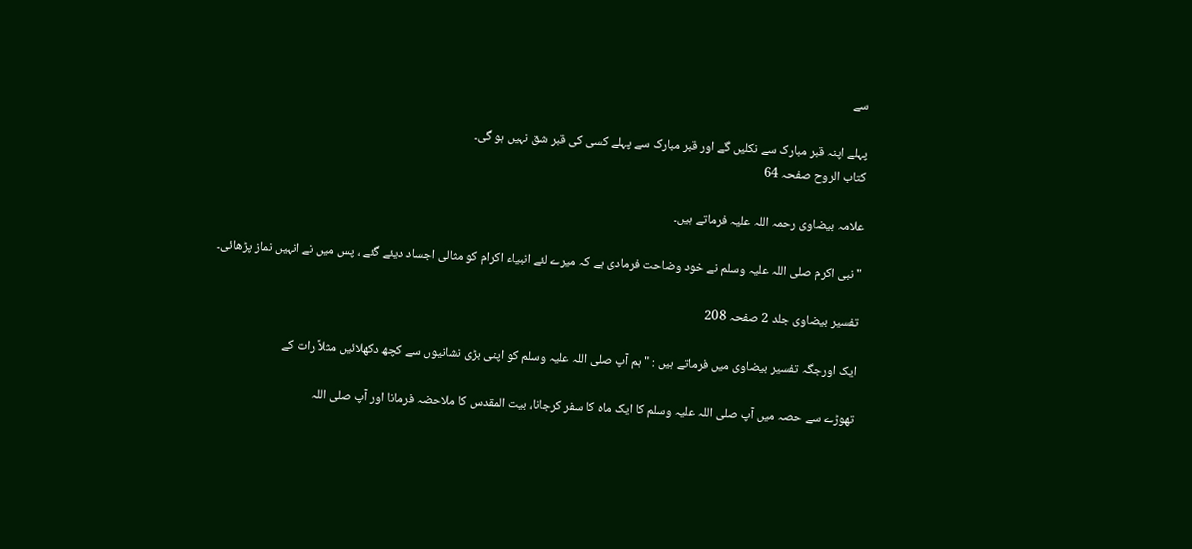سے

پہلے اپنہ قبر مبارک سے نکلیں گے اور قبر مبارک سے پہلے کسی کی قبر شق نہیں ہو گی۔
کتاب الروح صفحہ 64

علامہ بیضاوی رحمہ اللہ علیہ فرماتے ہیں۔

"نبی اکرم صلی اللہ علیہ وسلم نے خود وضاحت فرمادی ہے کہ میرے لئے انبیاء اکرام کو مثالی اجساد دیئے گئے ، پس میں نے انہیں نماز پڑھائی۔

تفسیر بیضاوی جلد 2 صفحہ 208

ایک اورجگہ تفسیر بیضاوی میں فرماتے ہیں : "ہم آپ صلی اللہ علیہ وسلم کو اپنی بڑی نشانیوں سے کچھ دکھلائیں مثلاً رات کے

تھوڑے سے حصہ میں آپ صلی اللہ علیہ وسلم کا ایک ماہ کا سفر کرجانا، بیت المقدس کا ملاحضہ فرمانا اور آپ صلی اللہ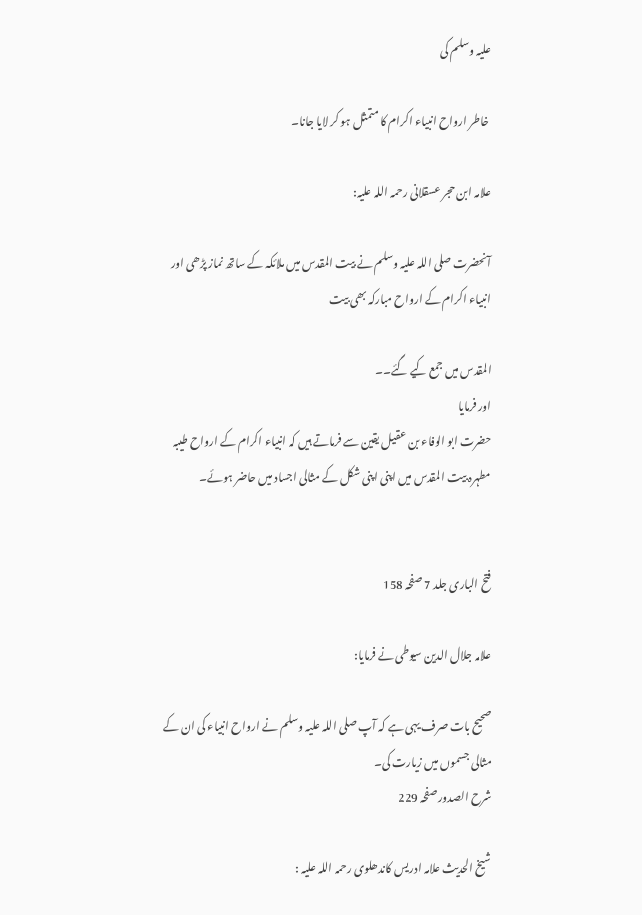علیہ وسلم کی

 خاطر ارواح انبیاء اکرام کا متمثل ہو کر لایا جانا۔

علامہ ابن حجر عسقلانی رحمہ اللہ علیہ:

آنحضرت صلی اللہ علیہ وسلم نے بیت المقدس میں ملائکہ کے ساتھ نماز پڑھی اور انبیاء اکرام کے ارواح مبارکہ بھی بیت

المقدس میں جمع کیے گئے۔۔
اور فرمایا
حضرت ابو الوفاء بن عقیل یقین سے فرماتے ہیں کہ انبیاء اکرام کے ارواح طیبہ مطہرہ بیت المقدس میں اپنی اپنی شکل کے مثالی اجساد میں حاضر ہوئے۔


فتح الباری جلد 7 صفحہ 158

علامہ جلال الدین سیوطی نے فرمایا:

صحیح بات صرف یہی ہے کہ آپ صلی اللہ علیہ وسلم نے ارواح انبیاء کی ان کے مثالی جسموں میں زیارت کی۔
شرح الصدور صفحہ 229

شیخ الحدیث علامہ ادریس کاندھلوی رحمہ اللہ علیہ :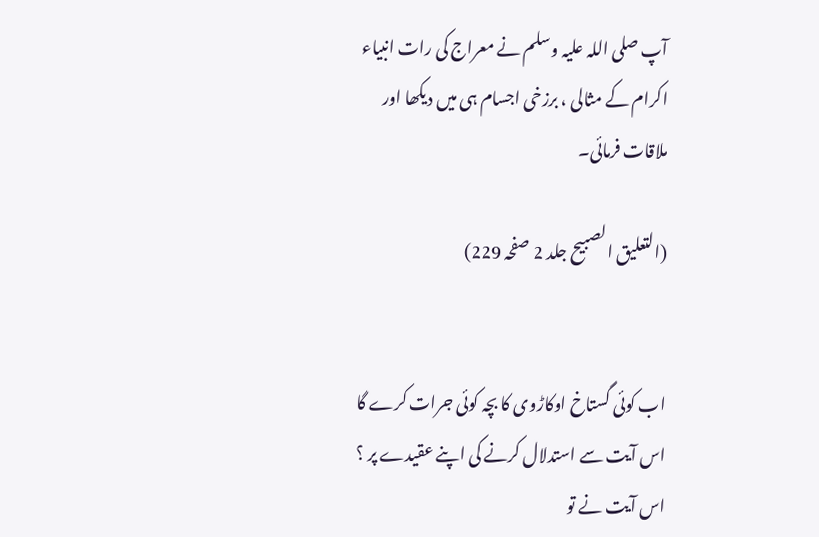آپ صلی اللہ علیہ وسلم نے معراج کی رات انبیاء اکرام کے مثالی ، برزخی اجسام ہی میں دیکھا اور ملاقات فرمائی۔

(التعلیق الصبیح جلد 2 صفحہ 229)


اب کوئی گستاخ اوکاڑوی کا بچہ کوئی جرات کرے گا اس آیت سے استدلال کرنے کی اپنے عقیدے پر ؟ اس آیت نے تو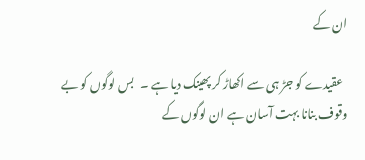ان کے

  عقیدے کو جڑ ہی سے اکھاڑ کر پھینک دیا ہے ۔   بس لوگوں کو بے وقوف بنانا بہت آسان ہے ان لوگوں کے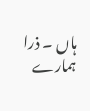ہاں ۔ ذرا ہمارے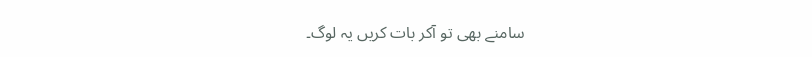سامنے بھی تو آکر بات کریں یہ لوگ۔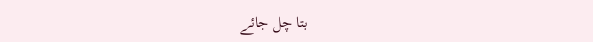بتا چل جائے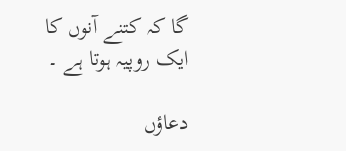گا کہ کتنے آنوں کا ایک روپیہ ہوتا ہے ۔

دعاؤں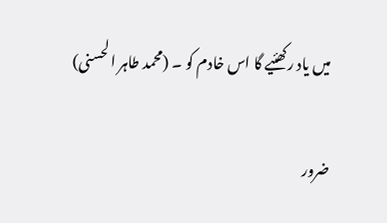میں یاد رکھئیے گا اس خادم کو ۔ (محمد طاہر الحسنی)

ضرور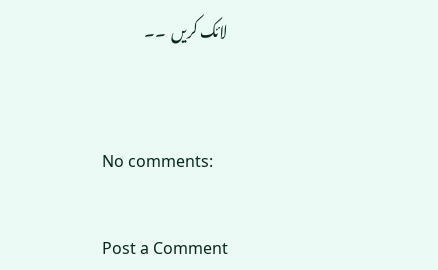لائک کریں  ۔۔


No comments:

Post a Comment